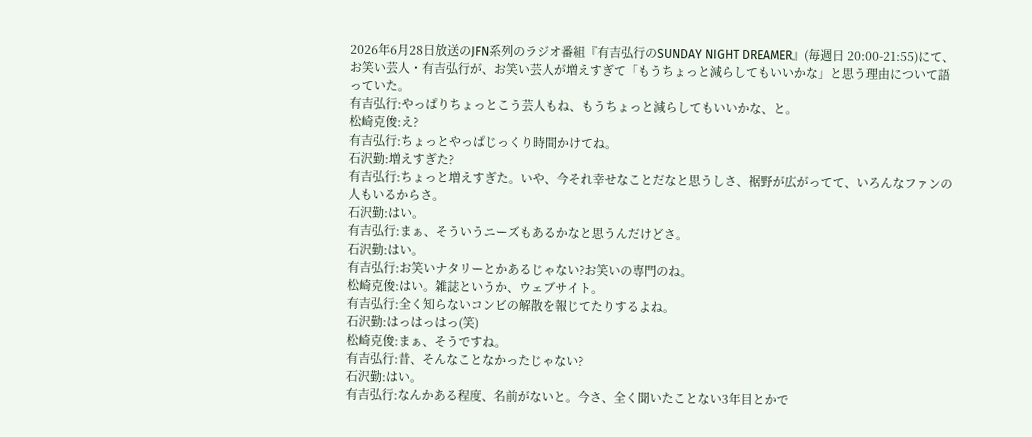2026年6月28日放送のJFN系列のラジオ番組『有吉弘行のSUNDAY NIGHT DREAMER』(毎週日 20:00-21:55)にて、お笑い芸人・有吉弘行が、お笑い芸人が増えすぎて「もうちょっと減らしてもいいかな」と思う理由について語っていた。
有吉弘行:やっぱりちょっとこう芸人もね、もうちょっと減らしてもいいかな、と。
松崎克俊:え?
有吉弘行:ちょっとやっぱじっくり時間かけてね。
石沢勤:増えすぎた?
有吉弘行:ちょっと増えすぎた。いや、今それ幸せなことだなと思うしさ、裾野が広がってて、いろんなファンの人もいるからさ。
石沢勤:はい。
有吉弘行:まぁ、そういうニーズもあるかなと思うんだけどさ。
石沢勤:はい。
有吉弘行:お笑いナタリーとかあるじゃない?お笑いの専門のね。
松崎克俊:はい。雑誌というか、ウェブサイト。
有吉弘行:全く知らないコンビの解散を報じてたりするよね。
石沢勤:はっはっはっ(笑)
松崎克俊:まぁ、そうですね。
有吉弘行:昔、そんなことなかったじゃない?
石沢勤:はい。
有吉弘行:なんかある程度、名前がないと。今さ、全く聞いたことない3年目とかで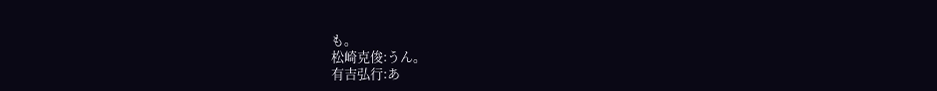も。
松崎克俊:うん。
有吉弘行:あ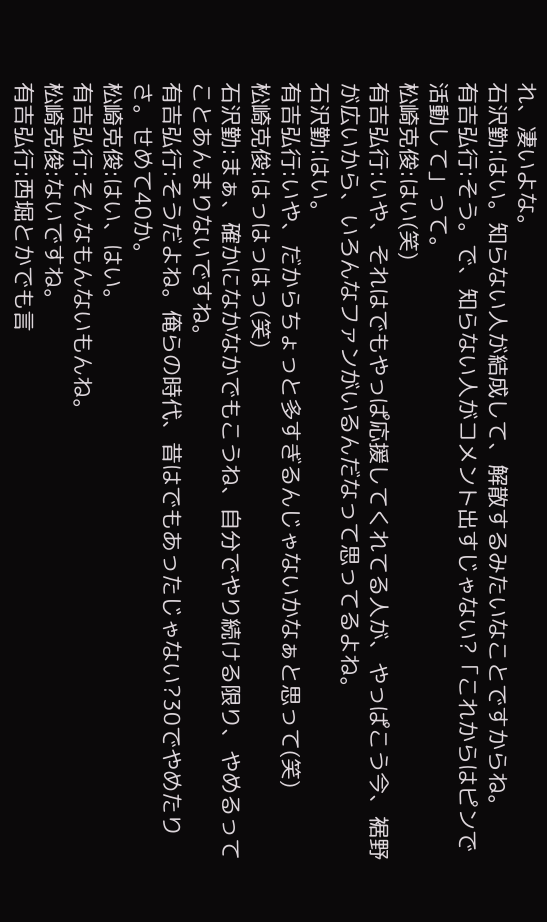れ、凄いよな。
石沢勤:はい。知らない人が結成して、解散するみたいなことですからね。
有吉弘行:そう。で、知らない人がコメント出すじゃない?「これからはピンで活動して」って。
松崎克俊:はい(笑)
有吉弘行:いや、それはでもやっぱ応援してくれてる人が、やっぱこう今、裾野が広いから、いろんなファンがいるんだなって思ってるよね。
石沢勤:はい。
有吉弘行:いや、だからちょっと多すぎるんじゃないかなぁと思って(笑)
松崎克俊:はっはっはっ(笑)
石沢勤:まぁ、確かになかなかでもこうね、自分でやり続ける限り、やめるってことあんまりないですね。
有吉弘行:そうだよね。俺らの時代、昔はでもあったじゃない?30でやめたりさ。せめて40か。
松崎克俊:はい、はい。
有吉弘行:そんなもんないもんね。
松崎克俊:ないですね。
有吉弘行:西堀とかでも言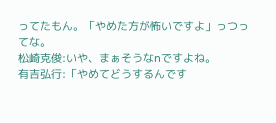ってたもん。「やめた方が怖いですよ」っつってな。
松崎克俊:いや、まぁそうなnですよね。
有吉弘行:「やめてどうするんです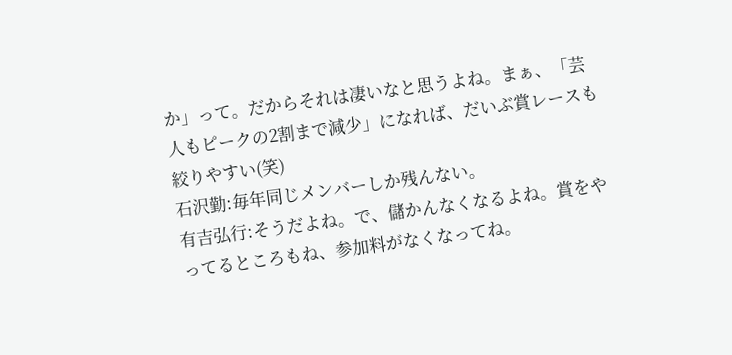か」って。だからそれは凄いなと思うよね。まぁ、「芸人もピークの2割まで減少」になれば、だいぶ賞レースも絞りやすい(笑)
石沢勤:毎年同じメンバーしか残んない。
有吉弘行:そうだよね。で、儲かんなくなるよね。賞をやってるところもね、参加料がなくなってね。